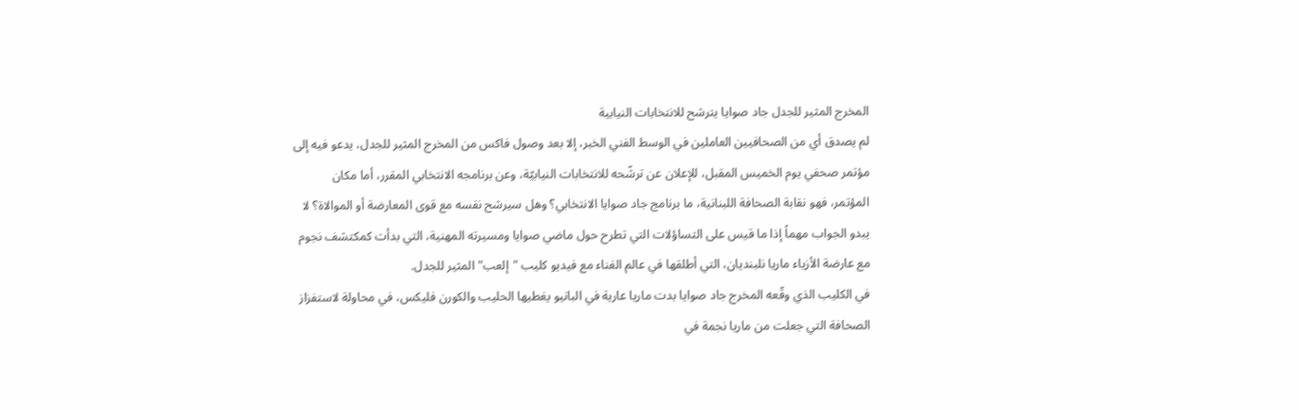المخرج المثير للجدل جاد صوايا يترشح للانتخابات النيابية
لم يصدق أي من الصحافيين العاملين في الوسط الفني الخبر، إلا بعد وصول فاكس من المخرج المثير للجدل، يدعو فيه إلى مؤتمر صحفي يوم الخميس المقبل، للإعلان عن ترشّحه للانتخابات النيابيّة، وعن برنامجه الانتخابي المقرر، أما مكان المؤتمر، فهو نقابة الصحافة اللبنانية، ما برنامج جاد صوايا الانتخابي؟ وهل سيرشح نفسه مع قوى المعارضة أو الموالاة؟ لا يبدو الجواب مهماً إذا ما قيس على التساؤلات التي تطرح حول ماضي صوايا ومسيرته المهنية، التي بدأت كمكتشف نجوم مع عارضة الأزياء ماريا نلبنديان، التي أطلقها في عالم الغناء مع فيديو كليب "إلعب" المثير للجدل.
في الكليب الذي وقّعه المخرج جاد صوايا بدت ماريا عارية في البانيو يغطيها الحليب والكورن فليكس، في محاولة لاستفزاز الصحافة التي جعلت من ماريا نجمة في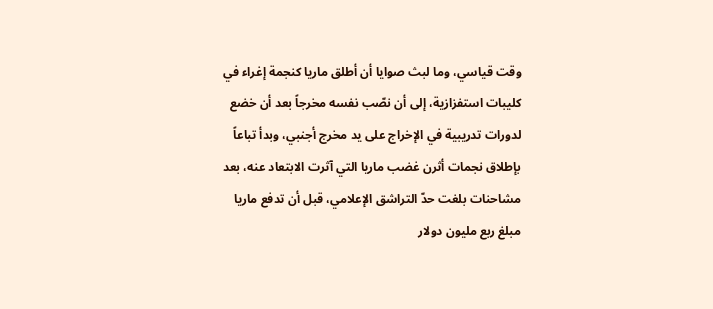وقت قياسي، وما لبث صوايا أن أطلق ماريا كنجمة إغراء في كليبات استفزازية، إلى أن نصّب نفسه مخرجاً بعد أن خضع لدورات تدريبية في الإخراج على يد مخرج أجنبي، وبدأ تباعاً بإطلاق نجمات أثرن غضب ماريا التي آثرت الابتعاد عنه، بعد مشاحنات بلغت حدّ التراشق الإعلامي، قبل أن تدفع ماريا مبلغ ربع مليون دولار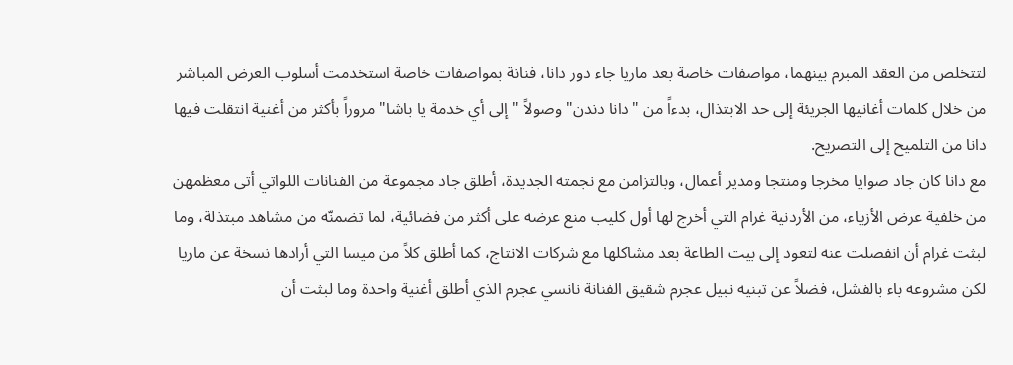لتتخلص من العقد المبرم بينهما، مواصفات خاصة بعد ماريا جاء دور دانا، فنانة بمواصفات خاصة استخدمت أسلوب العرض المباشر من خلال كلمات أغانيها الجريئة إلى حد الابتذال، بدءاً من "دانا دندن" وصولاً "إلى أي خدمة يا باشا" مروراً بأكثر من أغنية انتقلت فيها دانا من التلميح إلى التصريح.
مع دانا كان جاد صوايا مخرجا ومنتجا ومدير أعمال، وبالتزامن مع نجمته الجديدة، أطلق جاد مجموعة من الفنانات اللواتي أتى معظمهن من خلفية عرض الأزياء، من الأردنية غرام التي أخرج لها أول كليب منع عرضه على أكثر من فضائية، لما تضمنّه من مشاهد مبتذلة، وما لبثت غرام أن انفصلت عنه لتعود إلى بيت الطاعة بعد مشاكلها مع شركات الانتاج، كما أطلق كلاً من ميسا التي أرادها نسخة عن ماريا لكن مشروعه باء بالفشل، فضلاً عن تبنيه نبيل عجرم شقيق الفنانة نانسي عجرم الذي أطلق أغنية واحدة وما لبثت أن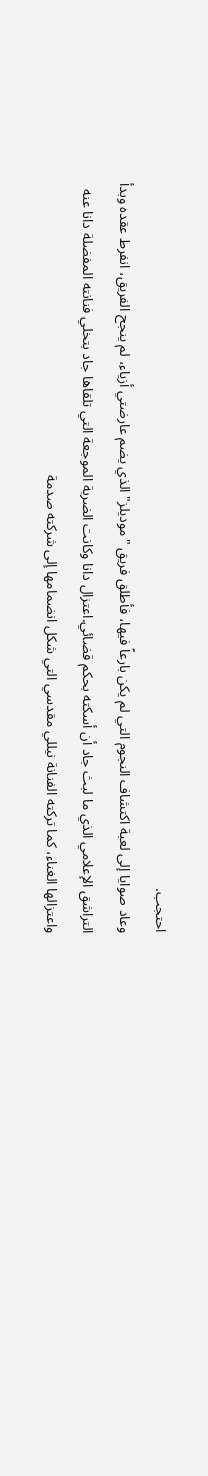احتجب.
وعاد صوايا إلى لعبة اكتشاف النجوم التي لم يكن بارعاً فيها، فأطلق فريق "موديلز" الذي يضم عارضتي أزياء، لم ينجح الفريق، انفرط عقده وبدأ التراشق الإعلامي الذي ما لبث جاد أن أسكته بحكم قضائي.اعتزال دانا وكانت الضربة الموجعة التي تلقاها جاد بتخلي فنانته المفضلة دانا عنه واعتزالها الغناء، كما تركته الفنانة نيللي مقدسي التي شكل انضمامها إلى شركته صدمة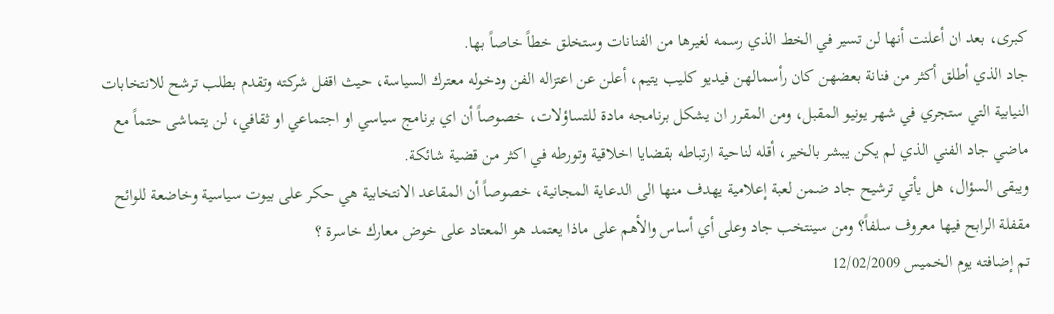كبرى، بعد ان أعلنت أنها لن تسير في الخط الذي رسمه لغيرها من الفنانات وستخلق خطاً خاصاً بها.
جاد الذي أطلق أكثر من فنانة بعضهن كان رأسمالهن فيديو كليب يتيم، أعلن عن اعتزاله الفن ودخوله معترك السياسة، حيث اقفل شركته وتقدم بطلب ترشح للانتخابات النيابية التي ستجري في شهر يونيو المقبل، ومن المقرر ان يشكل برنامجه مادة للتساؤلات، خصوصاً أن اي برنامج سياسي او اجتماعي او ثقافي، لن يتماشى حتماً مع ماضي جاد الفني الذي لم يكن يبشر بالخير، أقله لناحية ارتباطه بقضايا اخلاقية وتورطه في اكثر من قضية شائكة.
ويبقى السؤال، هل يأتي ترشيح جاد ضمن لعبة إعلامية يهدف منها الى الدعاية المجانية، خصوصاً أن المقاعد الانتخابية هي حكر على بيوت سياسية وخاضعة للوائح مقفلة الرابح فيها معروف سلفاً؟ ومن سينتخب جاد وعلى أي أساس والأهم على ماذا يعتمد هو المعتاد على خوض معارك خاسرة ؟
تم إضافته يوم الخميس 12/02/2009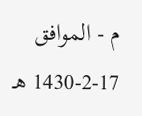م - الموافق 17-2-1430 هـ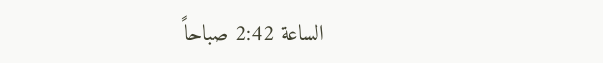الساعة 2:42 صباحاً